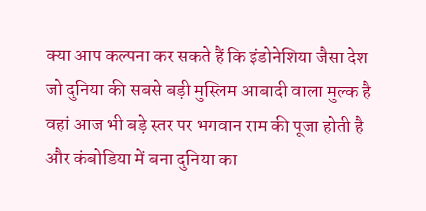क्या आप कल्पना कर सकते हैं कि इंडोनेशिया जैसा देश जो दुनिया की सबसे बड़ी मुस्लिम आबादी वाला मुल्क है वहां आज भी बड़े स्तर पर भगवान राम की पूजा होती है और कंबोडिया में बना दुनिया का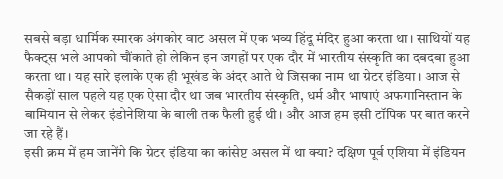सबसे बड़ा धार्मिक स्मारक अंगकोर वाट असल में एक भव्य हिंदू मंदिर हुआ करता था। साथियों यह फैक्ट्स भले आपको चौंकाते हो लेकिन इन जगहों पर एक दौर में भारतीय संस्कृति का दबदबा हुआ करता था। यह सारे इलाके एक ही भूखंड के अंदर आते थे जिसका नाम था ग्रेटर इंडिया। आज से सैकड़ों साल पहले यह एक ऐसा दौर था जब भारतीय संस्कृति, धर्म और भाषाएं अफगानिस्तान के बामियान से लेकर इंडोनेशिया के बाली तक फैली हुई थी। और आज हम इसी टॉपिक पर बात करने जा रहे हैं।
इसी क्रम में हम जानेंगे कि ग्रेटर इंडिया का कांसेप्ट असल में था क्या? दक्षिण पूर्व एशिया में इंडियन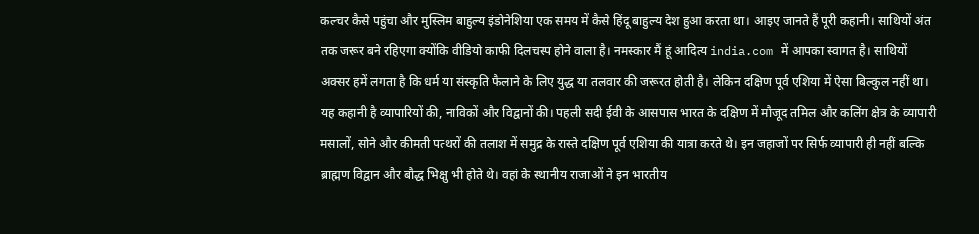कल्चर कैसे पहुंचा और मुस्लिम बाहुल्य इंडोनेशिया एक समय में कैसे हिंदू बाहुल्य देश हुआ करता था। आइए जानते हैं पूरी कहानी। साथियों अंत तक जरूर बने रहिएगा क्योंकि वीडियो काफी दिलचस्प होने वाला है। नमस्कार मैं हूं आदित्य india.com में आपका स्वागत है। साथियों अक्सर हमें लगता है कि धर्म या संस्कृति फैलाने के लिए युद्ध या तलवार की जरूरत होती है। लेकिन दक्षिण पूर्व एशिया में ऐसा बिल्कुल नहीं था। यह कहानी है व्यापारियों की, नाविकों और विद्वानों की। पहली सदी ईवी के आसपास भारत के दक्षिण में मौजूद तमिल और कलिंग क्षेत्र के व्यापारी मसालों, सोने और कीमती पत्थरों की तलाश में समुद्र के रास्ते दक्षिण पूर्व एशिया की यात्रा करते थे। इन जहाजों पर सिर्फ व्यापारी ही नहीं बल्कि ब्राह्मण विद्वान और बौद्ध भिक्षु भी होते थे। वहां के स्थानीय राजाओं ने इन भारतीय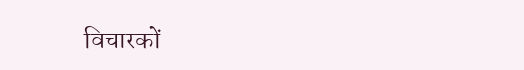विचारकों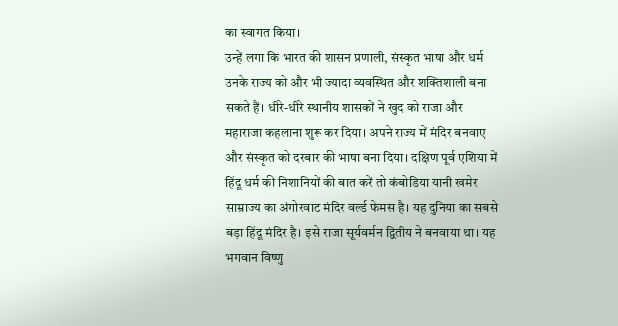का स्वागत किया।
उन्हें लगा कि भारत की शासन प्रणाली, संस्कृत भाषा और धर्म उनके राज्य को और भी ज्यादा व्यवस्थित और शक्तिशाली बना सकते हैं। धीरे-धीरे स्थानीय शासकों ने खुद को राजा और महाराजा कहलाना शुरू कर दिया। अपने राज्य में मंदिर बनवाए और संस्कृत को दरबार की भाषा बना दिया। दक्षिण पूर्व एशिया में हिंदू धर्म की निशानियों की बात करें तो कंबोडिया यानी खमेर साम्राज्य का अंगोरवाट मंदिर वर्ल्ड फेमस है। यह दुनिया का सबसे बड़ा हिंदू मंदिर है। इसे राजा सूर्यवर्मन द्वितीय ने बनवाया था। यह भगवान विष्णु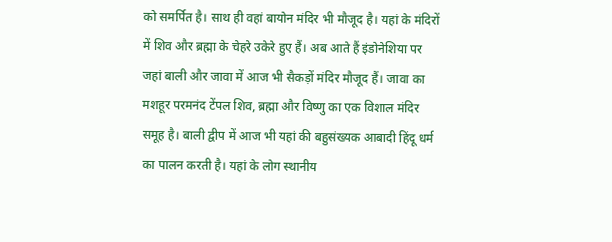को समर्पित है। साथ ही वहां बायोन मंदिर भी मौजूद है। यहां के मंदिरों में शिव और ब्रह्मा के चेहरे उकेरे हुए हैं। अब आते हैं इंडोनेशिया पर जहां बाली और जावा में आज भी सैकड़ों मंदिर मौजूद हैं। जावा का मशहूर परमनंद टेंपल शिव, ब्रह्मा और विष्णु का एक विशाल मंदिर समूह है। बाली द्वीप में आज भी यहां की बहुसंख्यक आबादी हिंदू धर्म का पालन करती है। यहां के लोग स्थानीय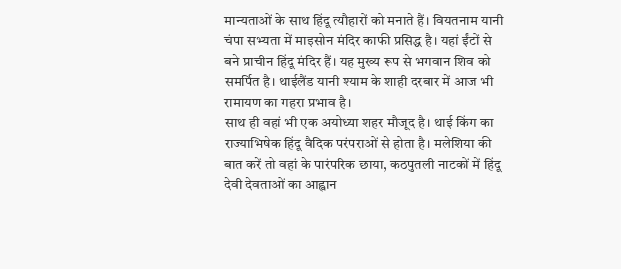मान्यताओं के साथ हिंदू त्यौहारों को मनाते हैं। वियतनाम यानी चंपा सभ्यता में माइसोन मंदिर काफी प्रसिद्ध है। यहां ईंटों से बने प्राचीन हिंदू मंदिर हैं। यह मुख्य रूप से भगवान शिव को समर्पित है। थाईलैंड यानी श्याम के शाही दरबार में आज भी रामायण का गहरा प्रभाव है।
साथ ही वहां भी एक अयोध्या शहर मौजूद है। थाई किंग का राज्याभिषेक हिंदू वैदिक परंपराओं से होता है। मलेशिया की बात करें तो वहां के पारंपरिक छाया, कठपुतली नाटकों में हिंदू देवी देवताओं का आह्वान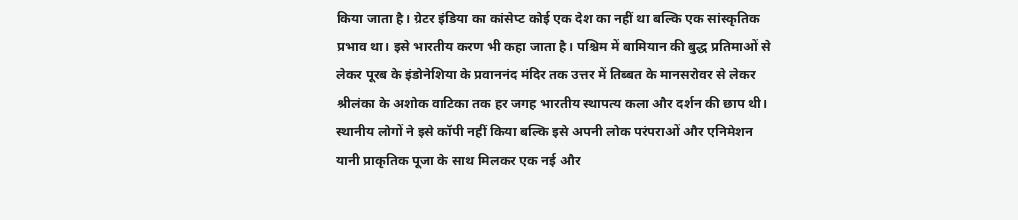किया जाता है। ग्रेटर इंडिया का कांसेप्ट कोई एक देश का नहीं था बल्कि एक सांस्कृतिक प्रभाव था। इसे भारतीय करण भी कहा जाता है। पश्चिम में बामियान की बुद्ध प्रतिमाओं से लेकर पूरब के इंडोनेशिया के प्रवाननंद मंदिर तक उत्तर में तिब्बत के मानसरोवर से लेकर श्रीलंका के अशोक वाटिका तक हर जगह भारतीय स्थापत्य कला और दर्शन की छाप थी। स्थानीय लोगों ने इसे कॉपी नहीं किया बल्कि इसे अपनी लोक परंपराओं और एनिमेशन यानी प्राकृतिक पूजा के साथ मिलकर एक नई और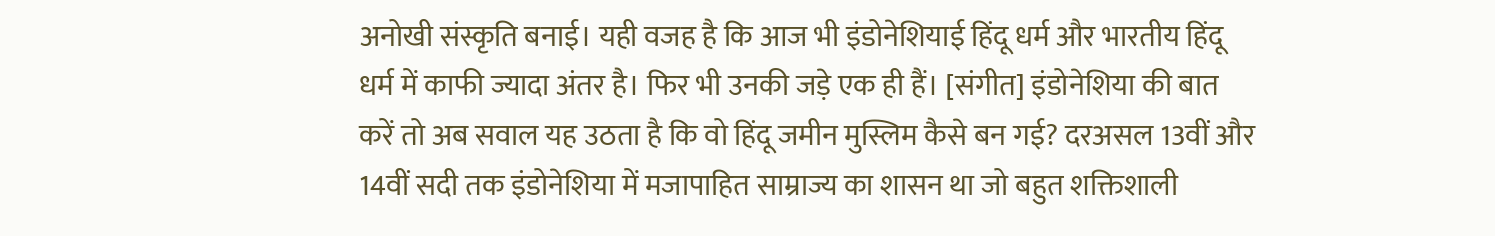अनोखी संस्कृति बनाई। यही वजह है कि आज भी इंडोनेशियाई हिंदू धर्म और भारतीय हिंदू धर्म में काफी ज्यादा अंतर है। फिर भी उनकी जड़े एक ही हैं। [संगीत] इंडोनेशिया की बात करें तो अब सवाल यह उठता है कि वो हिंदू जमीन मुस्लिम कैसे बन गई? दरअसल 13वीं और 14वीं सदी तक इंडोनेशिया में मजापाहित साम्राज्य का शासन था जो बहुत शक्तिशाली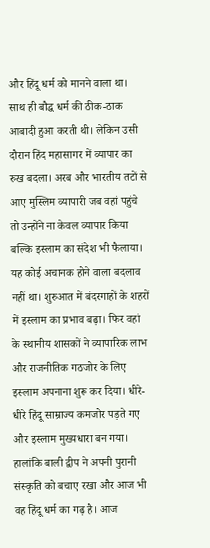और हिंदू धर्म को मानने वाला था।
साथ ही बौद्ध धर्म की ठीक-ठाक आबादी हुआ करती थी। लेकिन उसी दौरान हिंद महासागर में व्यापार का रुख बदला। अरब और भारतीय तटों से आए मुस्लिम व्यापारी जब वहां पहुंचे तो उन्होंने ना केवल व्यापार किया बल्कि इस्लाम का संदेश भी फैलाया। यह कोई अचानक होने वाला बदलाव नहीं था। शुरुआत में बंदरगाहों के शहरों में इस्लाम का प्रभाव बढ़ा। फिर वहां के स्थानीय शासकों ने व्यापारिक लाभ और राजनीतिक गठजोर के लिए इस्लाम अपनाना शुरू कर दिया। धीरे-धीरे हिंदू साम्राज्य कमजोर पड़ते गए और इस्लाम मुख्यधारा बन गया। हालांकि बाली द्वीप ने अपनी पुरानी संस्कृति को बचाए रखा और आज भी वह हिंदू धर्म का गढ़ है। आज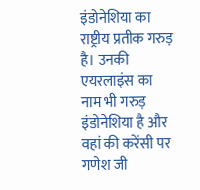इंडोनेशिया का राष्ट्रीय प्रतीक गरुड़ है। उनकी एयरलाइंस का नाम भी गरुड़ इंडोनेशिया है और वहां की करेंसी पर गणेश जी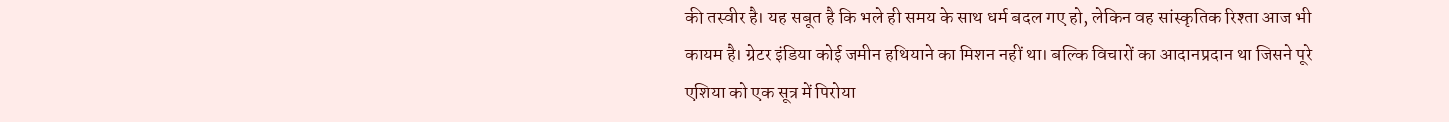की तस्वीर है। यह सबूत है कि भले ही समय के साथ धर्म बदल गए हो, लेकिन वह सांस्कृतिक रिश्ता आज भी कायम है। ग्रेटर इंडिया कोई जमीन हथियाने का मिशन नहीं था। बल्कि विचारों का आदानप्रदान था जिसने पूरे एशिया को एक सूत्र में पिरोया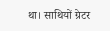था। साथियों ग्रेटर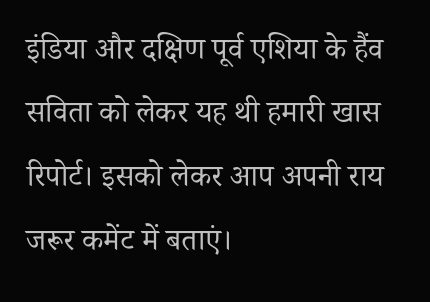इंडिया और दक्षिण पूर्व एशिया के हैंव सविता को लेकर यह थी हमारी खास रिपोर्ट। इसको लेकर आप अपनी राय जरूर कमेंट में बताएं।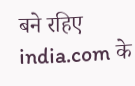बने रहिए india.com के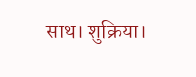साथ। शुक्रिया।